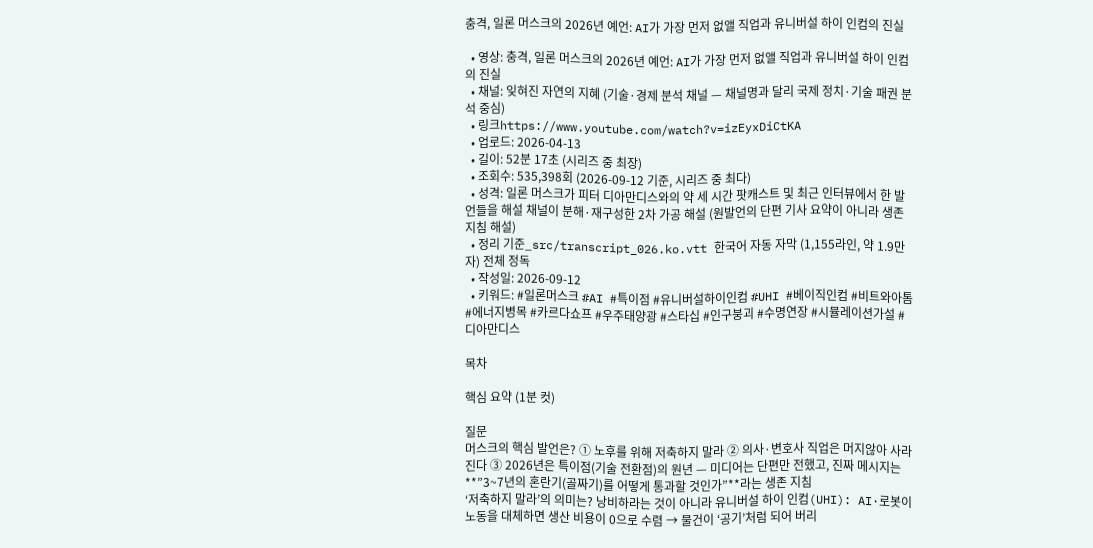충격, 일론 머스크의 2026년 예언: AI가 가장 먼저 없앨 직업과 유니버설 하이 인컴의 진실

  • 영상: 충격, 일론 머스크의 2026년 예언: AI가 가장 먼저 없앨 직업과 유니버설 하이 인컴의 진실
  • 채널: 잊혀진 자연의 지혜 (기술·경제 분석 채널 — 채널명과 달리 국제 정치·기술 패권 분석 중심)
  • 링크https://www.youtube.com/watch?v=izEyxDiCtKA
  • 업로드: 2026-04-13
  • 길이: 52분 17초 (시리즈 중 최장)
  • 조회수: 535,398회 (2026-09-12 기준, 시리즈 중 최다)
  • 성격: 일론 머스크가 피터 디아만디스와의 약 세 시간 팟캐스트 및 최근 인터뷰에서 한 발언들을 해설 채널이 분해·재구성한 2차 가공 해설 (원발언의 단편 기사 요약이 아니라 생존 지침 해설)
  • 정리 기준_src/transcript_026.ko.vtt 한국어 자동 자막 (1,155라인, 약 1.9만 자) 전체 정독
  • 작성일: 2026-09-12
  • 키워드: #일론머스크 #AI #특이점 #유니버설하이인컴 #UHI #베이직인컴 #비트와아톰 #에너지병목 #카르다쇼프 #우주태양광 #스타십 #인구붕괴 #수명연장 #시뮬레이션가설 #디아만디스

목차

핵심 요약 (1분 컷)

질문
머스크의 핵심 발언은? ① 노후를 위해 저축하지 말라 ② 의사·변호사 직업은 머지않아 사라진다 ③ 2026년은 특이점(기술 전환점)의 원년 — 미디어는 단편만 전했고, 진짜 메시지는 **”3~7년의 혼란기(골짜기)를 어떻게 통과할 것인가”**라는 생존 지침
‘저축하지 말라’의 의미는? 낭비하라는 것이 아니라 유니버설 하이 인컴(UHI): AI·로봇이 노동을 대체하면 생산 비용이 0으로 수렴 → 물건이 ‘공기’처럼 되어 버리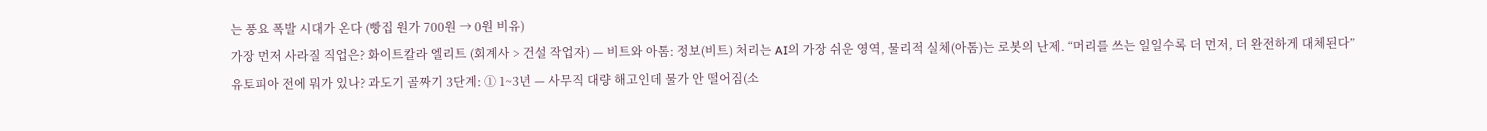는 풍요 폭발 시대가 온다 (빵집 원가 700원 → 0원 비유)
가장 먼저 사라질 직업은? 화이트칼라 엘리트 (회계사 > 건설 작업자) — 비트와 아톰: 정보(비트) 처리는 AI의 가장 쉬운 영역, 물리적 실체(아톰)는 로봇의 난제. “머리를 쓰는 일일수록 더 먼저, 더 완전하게 대체된다”
유토피아 전에 뭐가 있나? 과도기 골짜기 3단계: ① 1~3년 — 사무직 대량 해고인데 물가 안 떨어짐(소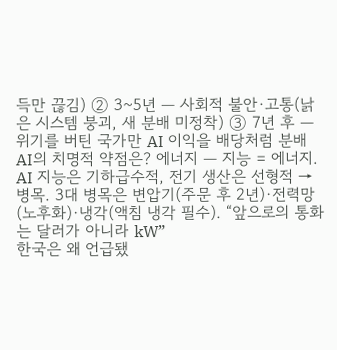득만 끊김) ② 3~5년 — 사회적 불안·고통(낡은 시스템 붕괴, 새 분배 미정착) ③ 7년 후 — 위기를 버틴 국가만 AI 이익을 배당처럼 분배
AI의 치명적 약점은? 에너지 — 지능 = 에너지. AI 지능은 기하급수적, 전기 생산은 선형적 → 병목. 3대 병목은 변압기(주문 후 2년)·전력망(노후화)·냉각(액침 냉각 필수). “앞으로의 통화는 달러가 아니라 kW”
한국은 왜 언급됐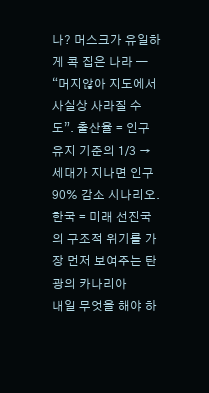나? 머스크가 유일하게 콕 집은 나라 — “머지않아 지도에서 사실상 사라질 수도”. 출산율 = 인구 유지 기준의 1/3 → 세대가 지나면 인구 90% 감소 시나리오. 한국 = 미래 선진국의 구조적 위기를 가장 먼저 보여주는 탄광의 카나리아
내일 무엇을 해야 하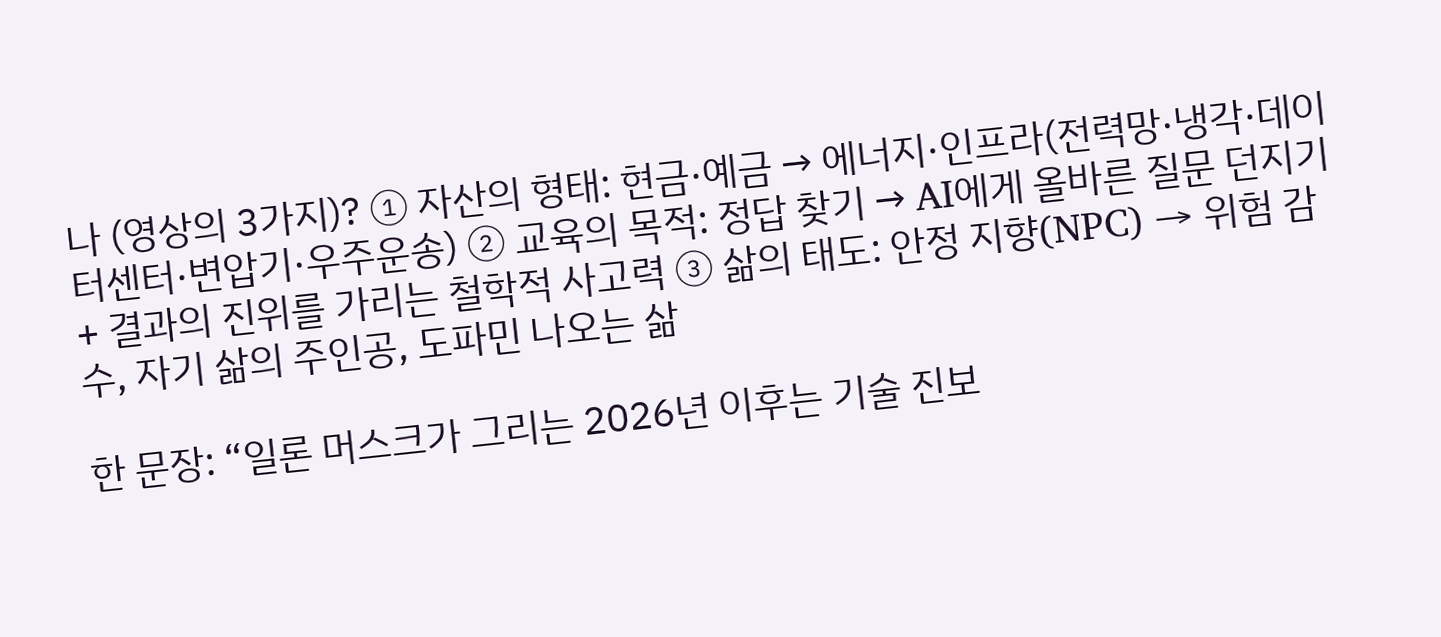나 (영상의 3가지)? ① 자산의 형태: 현금·예금 → 에너지·인프라(전력망·냉각·데이터센터·변압기·우주운송) ② 교육의 목적: 정답 찾기 → AI에게 올바른 질문 던지기 + 결과의 진위를 가리는 철학적 사고력 ③ 삶의 태도: 안정 지향(NPC) → 위험 감수, 자기 삶의 주인공, 도파민 나오는 삶

한 문장: “일론 머스크가 그리는 2026년 이후는 기술 진보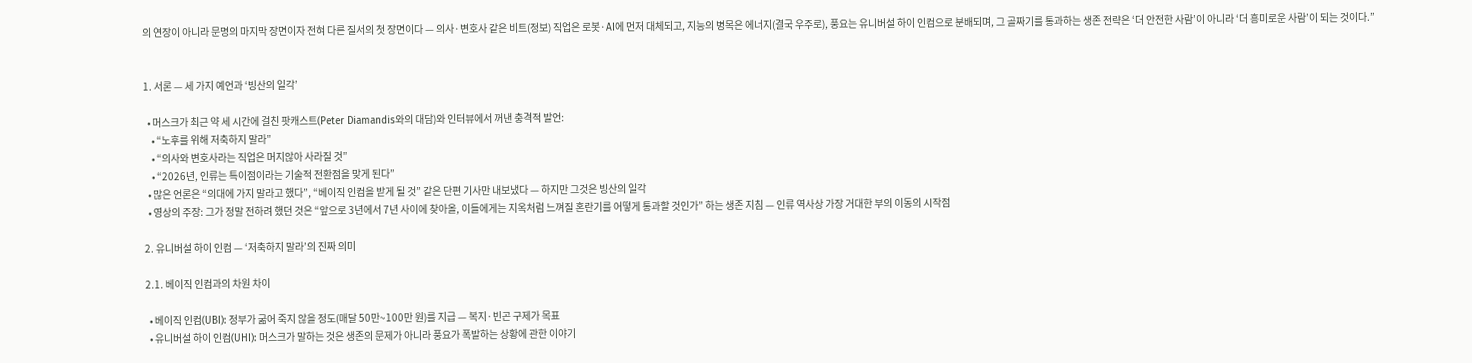의 연장이 아니라 문명의 마지막 장면이자 전혀 다른 질서의 첫 장면이다 — 의사·변호사 같은 비트(정보) 직업은 로봇·AI에 먼저 대체되고, 지능의 병목은 에너지(결국 우주로), 풍요는 유니버설 하이 인컴으로 분배되며, 그 골짜기를 통과하는 생존 전략은 ‘더 안전한 사람’이 아니라 ‘더 흥미로운 사람’이 되는 것이다.”


1. 서론 — 세 가지 예언과 ‘빙산의 일각’

  • 머스크가 최근 약 세 시간에 걸친 팟캐스트(Peter Diamandis와의 대담)와 인터뷰에서 꺼낸 충격적 발언:
    • “노후를 위해 저축하지 말라”
    • “의사와 변호사라는 직업은 머지않아 사라질 것”
    • “2026년, 인류는 특이점이라는 기술적 전환점을 맞게 된다”
  • 많은 언론은 “의대에 가지 말라고 했다”, “베이직 인컴을 받게 될 것” 같은 단편 기사만 내보냈다 — 하지만 그것은 빙산의 일각
  • 영상의 주장: 그가 정말 전하려 했던 것은 “앞으로 3년에서 7년 사이에 찾아올, 이들에게는 지옥처럼 느껴질 혼란기를 어떻게 통과할 것인가” 하는 생존 지침 — 인류 역사상 가장 거대한 부의 이동의 시작점

2. 유니버설 하이 인컴 — ‘저축하지 말라’의 진짜 의미

2.1. 베이직 인컴과의 차원 차이

  • 베이직 인컴(UBI): 정부가 굶어 죽지 않을 정도(매달 50만~100만 원)를 지급 — 복지·빈곤 구제가 목표
  • 유니버설 하이 인컴(UHI): 머스크가 말하는 것은 생존의 문제가 아니라 풍요가 폭발하는 상황에 관한 이야기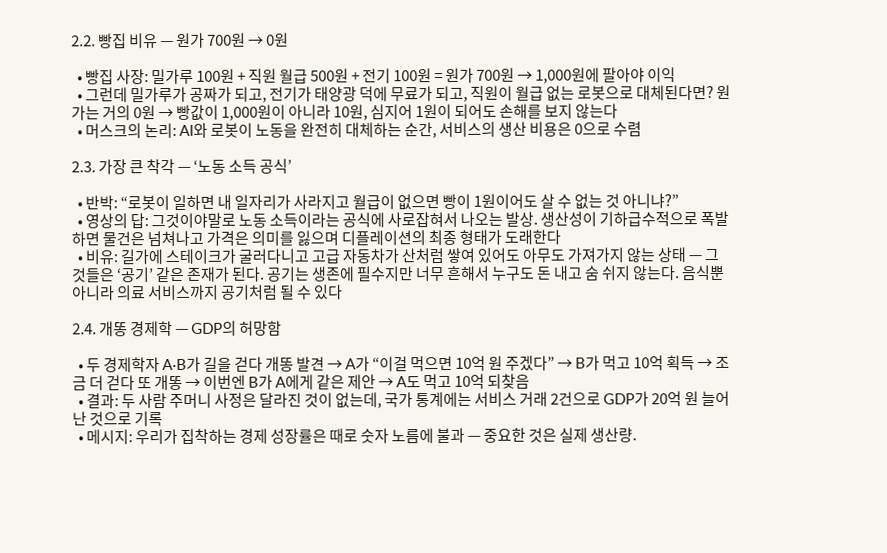2.2. 빵집 비유 — 원가 700원 → 0원

  • 빵집 사장: 밀가루 100원 + 직원 월급 500원 + 전기 100원 = 원가 700원 → 1,000원에 팔아야 이익
  • 그런데 밀가루가 공짜가 되고, 전기가 태양광 덕에 무료가 되고, 직원이 월급 없는 로봇으로 대체된다면? 원가는 거의 0원 → 빵값이 1,000원이 아니라 10원, 심지어 1원이 되어도 손해를 보지 않는다
  • 머스크의 논리: AI와 로봇이 노동을 완전히 대체하는 순간, 서비스의 생산 비용은 0으로 수렴

2.3. 가장 큰 착각 — ‘노동 소득 공식’

  • 반박: “로봇이 일하면 내 일자리가 사라지고 월급이 없으면 빵이 1원이어도 살 수 없는 것 아니냐?”
  • 영상의 답: 그것이야말로 노동 소득이라는 공식에 사로잡혀서 나오는 발상. 생산성이 기하급수적으로 폭발하면 물건은 넘쳐나고 가격은 의미를 잃으며 디플레이션의 최종 형태가 도래한다
  • 비유: 길가에 스테이크가 굴러다니고 고급 자동차가 산처럼 쌓여 있어도 아무도 가져가지 않는 상태 — 그것들은 ‘공기’ 같은 존재가 된다. 공기는 생존에 필수지만 너무 흔해서 누구도 돈 내고 숨 쉬지 않는다. 음식뿐 아니라 의료 서비스까지 공기처럼 될 수 있다

2.4. 개똥 경제학 — GDP의 허망함

  • 두 경제학자 A·B가 길을 걷다 개똥 발견 → A가 “이걸 먹으면 10억 원 주겠다” → B가 먹고 10억 획득 → 조금 더 걷다 또 개똥 → 이번엔 B가 A에게 같은 제안 → A도 먹고 10억 되찾음
  • 결과: 두 사람 주머니 사정은 달라진 것이 없는데, 국가 통계에는 서비스 거래 2건으로 GDP가 20억 원 늘어난 것으로 기록
  • 메시지: 우리가 집착하는 경제 성장률은 때로 숫자 노름에 불과 — 중요한 것은 실제 생산량.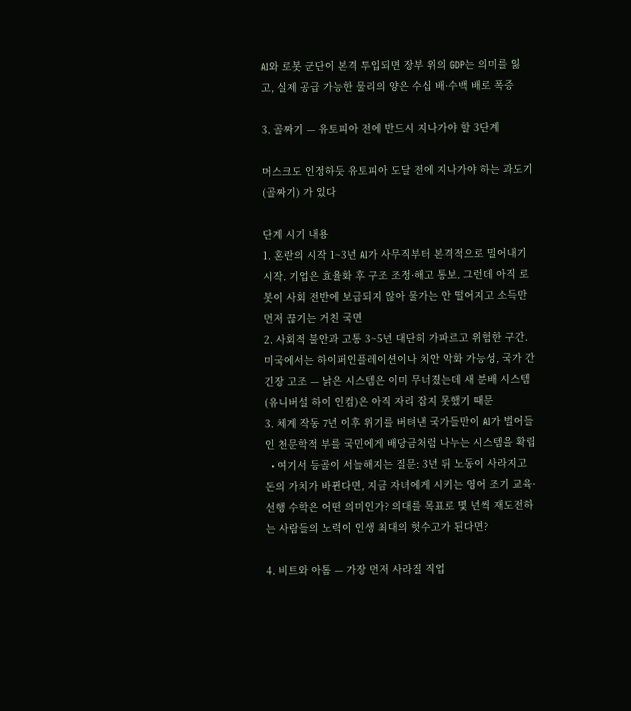AI와 로봇 군단이 본격 투입되면 장부 위의 GDP는 의미를 잃고, 실제 공급 가능한 물리의 양은 수십 배·수백 배로 폭증

3. 골짜기 — 유토피아 전에 반드시 지나가야 할 3단계

머스크도 인정하듯 유토피아 도달 전에 지나가야 하는 과도기(골짜기) 가 있다

단계 시기 내용
1. 혼란의 시작 1~3년 AI가 사무직부터 본격적으로 밀어내기 시작. 기업은 효율화 후 구조 조정·해고 통보. 그런데 아직 로봇이 사회 전반에 보급되지 않아 물가는 안 떨어지고 소득만 먼저 끊기는 거친 국면
2. 사회적 불안과 고통 3~5년 대단히 가파르고 위험한 구간. 미국에서는 하이퍼인플레이션이나 치안 악화 가능성, 국가 간 긴장 고조 — 낡은 시스템은 이미 무너졌는데 새 분배 시스템(유니버설 하이 인컴)은 아직 자리 잡지 못했기 때문
3. 체계 작동 7년 이후 위기를 버텨낸 국가들만이 AI가 벌어들인 천문학적 부를 국민에게 배당금처럼 나누는 시스템을 확립
  • 여기서 등골이 서늘해지는 질문: 3년 뒤 노동이 사라지고 돈의 가치가 바뀐다면, 지금 자녀에게 시키는 영어 조기 교육·선행 수학은 어떤 의미인가? 의대를 목표로 몇 년씩 재도전하는 사람들의 노력이 인생 최대의 헛수고가 된다면?

4. 비트와 아톰 — 가장 먼저 사라질 직업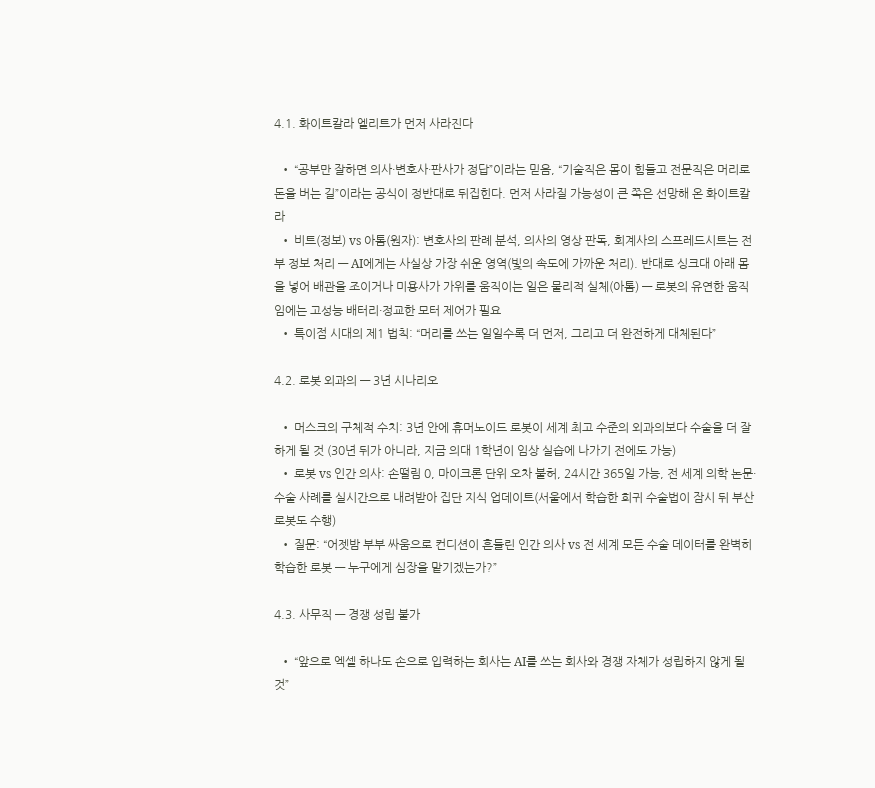4.1. 화이트칼라 엘리트가 먼저 사라진다

  • “공부만 잘하면 의사·변호사·판사가 정답”이라는 믿음, “기술직은 몸이 힘들고 전문직은 머리로 돈을 버는 길”이라는 공식이 정반대로 뒤집힌다. 먼저 사라질 가능성이 큰 쪽은 선망해 온 화이트칼라
  • 비트(정보) vs 아톰(원자): 변호사의 판례 분석, 의사의 영상 판독, 회계사의 스프레드시트는 전부 정보 처리 — AI에게는 사실상 가장 쉬운 영역(빛의 속도에 가까운 처리). 반대로 싱크대 아래 몸을 넣어 배관을 조이거나 미용사가 가위를 움직이는 일은 물리적 실체(아톰) — 로봇의 유연한 움직임에는 고성능 배터리·정교한 모터 제어가 필요
  • 특이점 시대의 제1 법칙: “머리를 쓰는 일일수록 더 먼저, 그리고 더 완전하게 대체된다”

4.2. 로봇 외과의 — 3년 시나리오

  • 머스크의 구체적 수치: 3년 안에 휴머노이드 로봇이 세계 최고 수준의 외과의보다 수술을 더 잘하게 될 것 (30년 뒤가 아니라, 지금 의대 1학년이 임상 실습에 나가기 전에도 가능)
  • 로봇 vs 인간 의사: 손떨림 0, 마이크론 단위 오차 불허, 24시간 365일 가능, 전 세계 의학 논문·수술 사례를 실시간으로 내려받아 집단 지식 업데이트(서울에서 학습한 희귀 수술법이 잠시 뒤 부산 로봇도 수행)
  • 질문: “어젯밤 부부 싸움으로 컨디션이 흔들린 인간 의사 vs 전 세계 모든 수술 데이터를 완벽히 학습한 로봇 — 누구에게 심장을 맡기겠는가?”

4.3. 사무직 — 경쟁 성립 불가

  • “앞으로 엑셀 하나도 손으로 입력하는 회사는 AI를 쓰는 회사와 경쟁 자체가 성립하지 않게 될 것”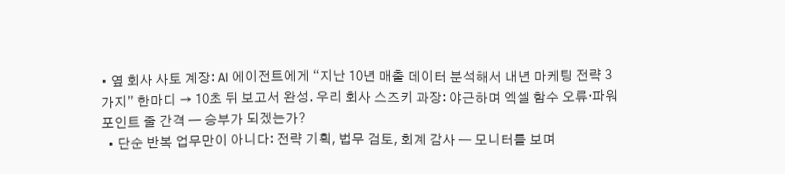• 옆 회사 사토 계장: AI 에이전트에게 “지난 10년 매출 데이터 분석해서 내년 마케팅 전략 3가지” 한마디 → 10초 뒤 보고서 완성. 우리 회사 스즈키 과장: 야근하며 엑셀 함수 오류·파워포인트 줄 간격 — 승부가 되겠는가?
  • 단순 반복 업무만이 아니다: 전략 기획, 법무 검토, 회계 감사 — 모니터를 보며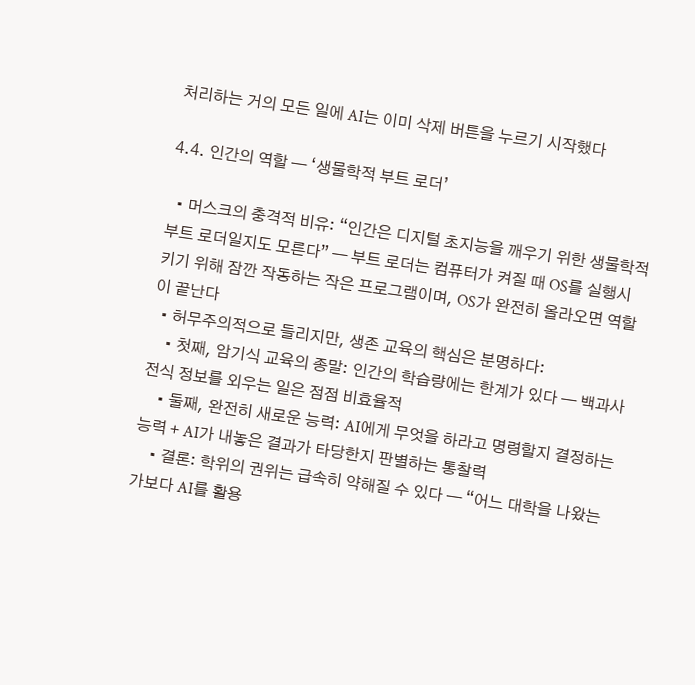처리하는 거의 모든 일에 AI는 이미 삭제 버튼을 누르기 시작했다

4.4. 인간의 역할 — ‘생물학적 부트 로더’

  • 머스크의 충격적 비유: “인간은 디지털 초지능을 깨우기 위한 생물학적 부트 로더일지도 모른다” — 부트 로더는 컴퓨터가 켜질 때 OS를 실행시키기 위해 잠깐 작동하는 작은 프로그램이며, OS가 완전히 올라오면 역할이 끝난다
  • 허무주의적으로 들리지만, 생존 교육의 핵심은 분명하다:
    • 첫째, 암기식 교육의 종말: 인간의 학습량에는 한계가 있다 — 백과사전식 정보를 외우는 일은 점점 비효율적
    • 둘째, 완전히 새로운 능력: AI에게 무엇을 하라고 명령할지 결정하는 능력 + AI가 내놓은 결과가 타당한지 판별하는 통찰력
    • 결론: 학위의 권위는 급속히 약해질 수 있다 — “어느 대학을 나왔는가보다 AI를 활용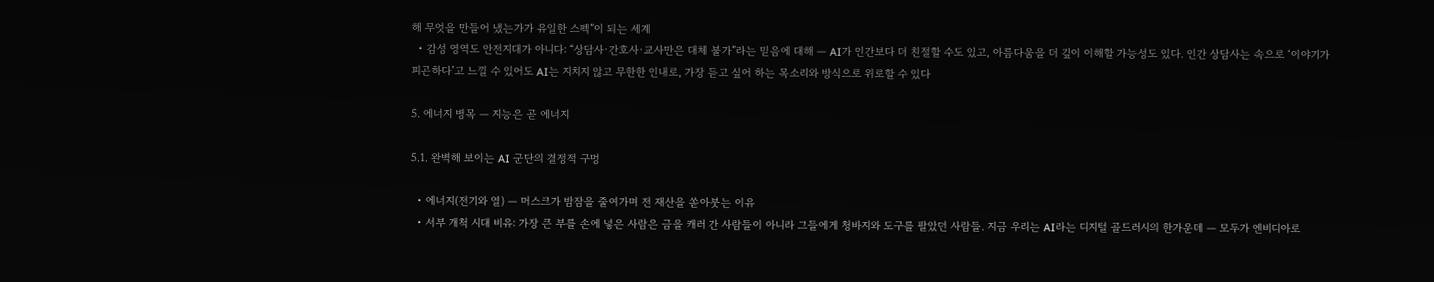해 무엇을 만들어 냈는가가 유일한 스펙”이 되는 세계
  • 감성 영역도 안전지대가 아니다: “상담사·간호사·교사만은 대체 불가”라는 믿음에 대해 — AI가 인간보다 더 친절할 수도 있고, 아름다움을 더 깊이 이해할 가능성도 있다. 인간 상담사는 속으로 ‘이야기가 피곤하다’고 느낄 수 있어도 AI는 지치지 않고 무한한 인내로, 가장 듣고 싶어 하는 목소리와 방식으로 위로할 수 있다

5. 에너지 병목 — 지능은 곧 에너지

5.1. 완벽해 보이는 AI 군단의 결정적 구멍

  • 에너지(전기와 열) — 머스크가 밤잠을 줄여가며 전 재산을 쏟아붓는 이유
  • 서부 개척 시대 비유: 가장 큰 부를 손에 넣은 사람은 금을 캐러 간 사람들이 아니라 그들에게 청바지와 도구를 팔았던 사람들. 지금 우리는 AI라는 디지털 골드러시의 한가운데 — 모두가 엔비디아로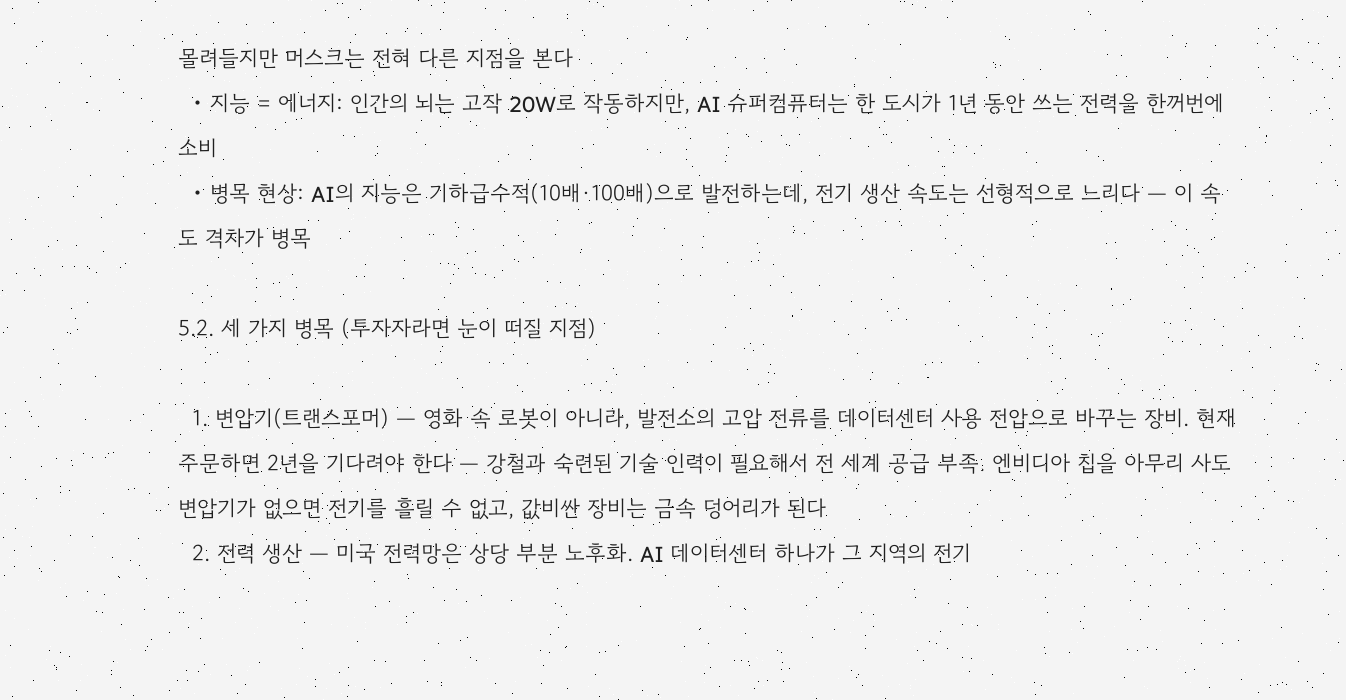몰려들지만 머스크는 전혀 다른 지점을 본다
  • 지능 = 에너지: 인간의 뇌는 고작 20W로 작동하지만, AI 슈퍼컴퓨터는 한 도시가 1년 동안 쓰는 전력을 한꺼번에 소비
  • 병목 현상: AI의 지능은 기하급수적(10배·100배)으로 발전하는데, 전기 생산 속도는 선형적으로 느리다 — 이 속도 격차가 병목

5.2. 세 가지 병목 (투자자라면 눈이 떠질 지점)

  1. 변압기(트랜스포머) — 영화 속 로봇이 아니라, 발전소의 고압 전류를 데이터센터 사용 전압으로 바꾸는 장비. 현재 주문하면 2년을 기다려야 한다 — 강철과 숙련된 기술 인력이 필요해서 전 세계 공급 부족. 엔비디아 칩을 아무리 사도 변압기가 없으면 전기를 흘릴 수 없고, 값비싼 장비는 금속 덩어리가 된다
  2. 전력 생산 — 미국 전력망은 상당 부분 노후화. AI 데이터센터 하나가 그 지역의 전기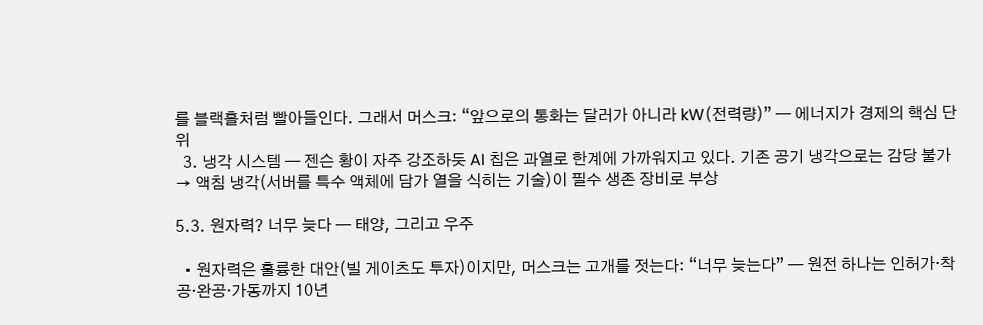를 블랙홀처럼 빨아들인다. 그래서 머스크: “앞으로의 통화는 달러가 아니라 kW(전력량)” — 에너지가 경제의 핵심 단위
  3. 냉각 시스템 — 젠슨 황이 자주 강조하듯 AI 칩은 과열로 한계에 가까워지고 있다. 기존 공기 냉각으로는 감당 불가 → 액침 냉각(서버를 특수 액체에 담가 열을 식히는 기술)이 필수 생존 장비로 부상

5.3. 원자력? 너무 늦다 — 태양, 그리고 우주

  • 원자력은 훌륭한 대안(빌 게이츠도 투자)이지만, 머스크는 고개를 젓는다: “너무 늦는다” — 원전 하나는 인허가·착공·완공·가동까지 10년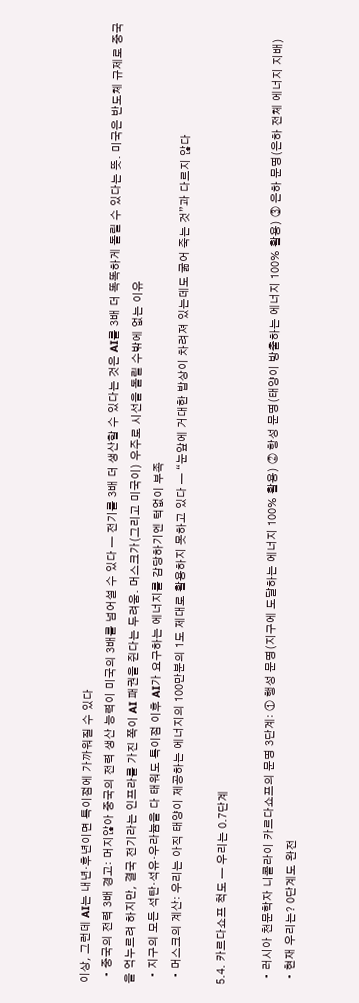이상, 그런데 AI는 내년·후년이면 특이점에 가까워질 수 있다
  • 중국의 전력 3배 경고: 머지않아 중국의 전력 생산 능력이 미국의 3배를 넘어설 수 있다 — 전기를 3배 더 생산할 수 있다는 것은 AI를 3배 더 똑똑하게 돌릴 수 있다는 뜻. 미국은 반도체 규제로 중국을 억누르려 하지만, 결국 전기라는 인프라를 가진 쪽이 AI 패권을 쥔다는 두려움. 머스크가(그리고 미국이) 우주로 시선을 돌릴 수밖에 없는 이유
  • 지구의 모든 석탄·석유·우라늄을 다 태워도 특이점 이후 AI가 요구하는 에너지를 감당하기엔 턱없이 부족
  • 머스크의 계산: 우리는 아직 태양이 제공하는 에너지의 100만분의 1도 제대로 활용하지 못하고 있다 — “눈앞에 거대한 밥상이 차려져 있는데도 굶어 죽는 것”과 다르지 않다

5.4. 카르다쇼프 척도 — 우리는 0.7단계

  • 러시아 천문학자 니콜라이 카르다쇼프의 문명 3단계: ① 행성 문명(지구에 도달하는 에너지 100% 활용) ② 항성 문명(태양이 방출하는 에너지 100% 활용) ③ 은하 문명(은하 전체 에너지 지배)
  • 현재 우리는? 0단계도 완전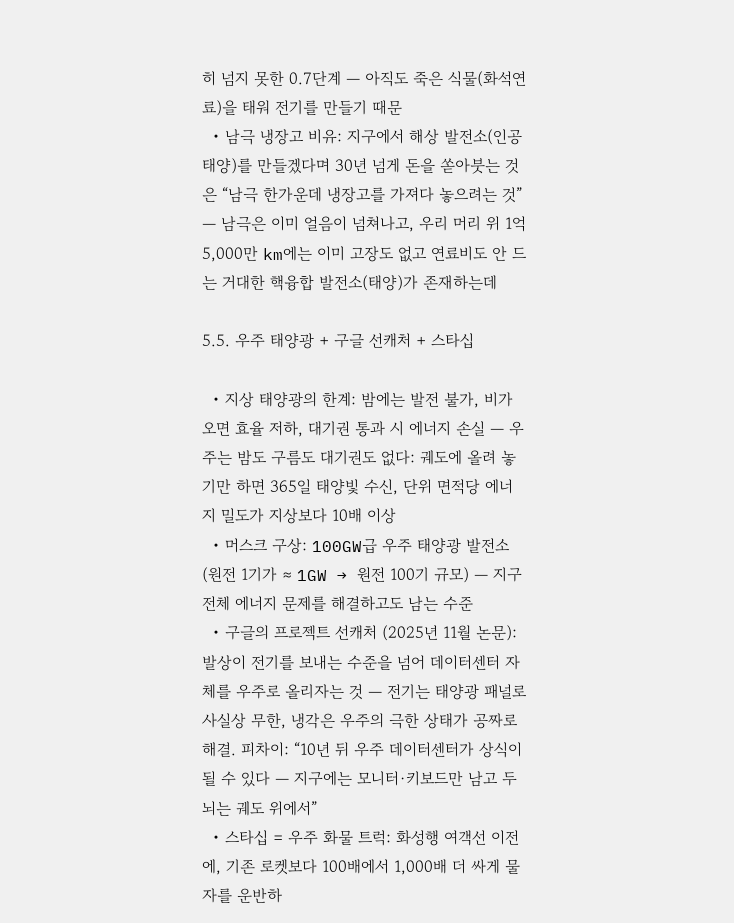히 넘지 못한 0.7단계 — 아직도 죽은 식물(화석연료)을 태워 전기를 만들기 때문
  • 남극 냉장고 비유: 지구에서 해상 발전소(인공 태양)를 만들겠다며 30년 넘게 돈을 쏟아붓는 것은 “남극 한가운데 냉장고를 가져다 놓으려는 것” — 남극은 이미 얼음이 넘쳐나고, 우리 머리 위 1억 5,000만 km에는 이미 고장도 없고 연료비도 안 드는 거대한 핵융합 발전소(태양)가 존재하는데

5.5. 우주 태양광 + 구글 선캐처 + 스타십

  • 지상 태양광의 한계: 밤에는 발전 불가, 비가 오면 효율 저하, 대기권 통과 시 에너지 손실 — 우주는 밤도 구름도 대기권도 없다: 궤도에 올려 놓기만 하면 365일 태양빛 수신, 단위 면적당 에너지 밀도가 지상보다 10배 이상
  • 머스크 구상: 100GW급 우주 태양광 발전소(원전 1기가 ≈ 1GW → 원전 100기 규모) — 지구 전체 에너지 문제를 해결하고도 남는 수준
  • 구글의 프로젝트 선캐처 (2025년 11월 논문): 발상이 전기를 보내는 수준을 넘어 데이터센터 자체를 우주로 올리자는 것 — 전기는 태양광 패널로 사실상 무한, 냉각은 우주의 극한 상태가 공짜로 해결. 피차이: “10년 뒤 우주 데이터센터가 상식이 될 수 있다 — 지구에는 모니터·키보드만 남고 두뇌는 궤도 위에서”
  • 스타십 = 우주 화물 트럭: 화성행 여객선 이전에, 기존 로켓보다 100배에서 1,000배 더 싸게 물자를 운반하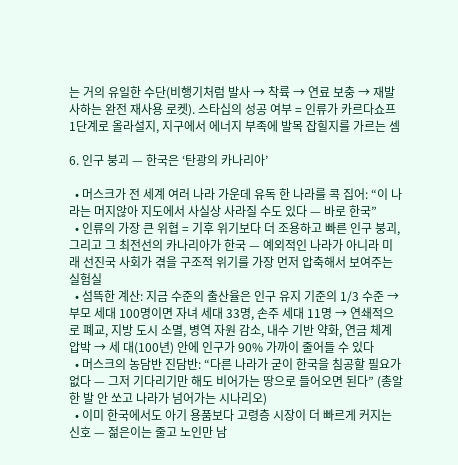는 거의 유일한 수단(비행기처럼 발사 → 착륙 → 연료 보충 → 재발사하는 완전 재사용 로켓). 스타십의 성공 여부 = 인류가 카르다쇼프 1단계로 올라설지, 지구에서 에너지 부족에 발목 잡힐지를 가르는 셈

6. 인구 붕괴 — 한국은 ‘탄광의 카나리아’

  • 머스크가 전 세계 여러 나라 가운데 유독 한 나라를 콕 집어: “이 나라는 머지않아 지도에서 사실상 사라질 수도 있다 — 바로 한국”
  • 인류의 가장 큰 위협 = 기후 위기보다 더 조용하고 빠른 인구 붕괴, 그리고 그 최전선의 카나리아가 한국 — 예외적인 나라가 아니라 미래 선진국 사회가 겪을 구조적 위기를 가장 먼저 압축해서 보여주는 실험실
  • 섬뜩한 계산: 지금 수준의 출산율은 인구 유지 기준의 1/3 수준 → 부모 세대 100명이면 자녀 세대 33명, 손주 세대 11명 → 연쇄적으로 폐교, 지방 도시 소멸, 병역 자원 감소, 내수 기반 약화, 연금 체계 압박 → 세 대(100년) 안에 인구가 90% 가까이 줄어들 수 있다
  • 머스크의 농담반 진담반: “다른 나라가 굳이 한국을 침공할 필요가 없다 — 그저 기다리기만 해도 비어가는 땅으로 들어오면 된다” (총알 한 발 안 쏘고 나라가 넘어가는 시나리오)
  • 이미 한국에서도 아기 용품보다 고령층 시장이 더 빠르게 커지는 신호 — 젊은이는 줄고 노인만 남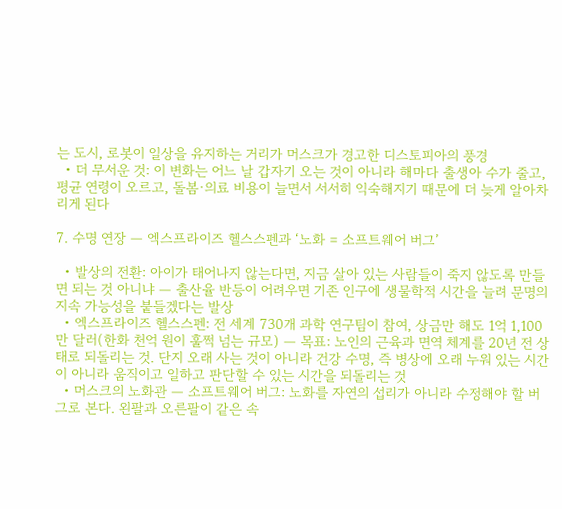는 도시, 로봇이 일상을 유지하는 거리가 머스크가 경고한 디스토피아의 풍경
  • 더 무서운 것: 이 변화는 어느 날 갑자기 오는 것이 아니라 해마다 출생아 수가 줄고, 평균 연령이 오르고, 돌봄·의료 비용이 늘면서 서서히 익숙해지기 때문에 더 늦게 알아차리게 된다

7. 수명 연장 — 엑스프라이즈 헬스스펜과 ‘노화 = 소프트웨어 버그’

  • 발상의 전환: 아이가 태어나지 않는다면, 지금 살아 있는 사람들이 죽지 않도록 만들면 되는 것 아니냐 — 출산율 반등이 어려우면 기존 인구에 생물학적 시간을 늘려 문명의 지속 가능성을 붙들겠다는 발상
  • 엑스프라이즈 헬스스펜: 전 세계 730개 과학 연구팀이 참여, 상금만 해도 1억 1,100만 달러(한화 천억 원이 훌쩍 넘는 규모) — 목표: 노인의 근육과 면역 체계를 20년 전 상태로 되돌리는 것. 단지 오래 사는 것이 아니라 건강 수명, 즉 병상에 오래 누워 있는 시간이 아니라 움직이고 일하고 판단할 수 있는 시간을 되돌리는 것
  • 머스크의 노화관 — 소프트웨어 버그: 노화를 자연의 섭리가 아니라 수정해야 할 버그로 본다. 왼팔과 오른팔이 같은 속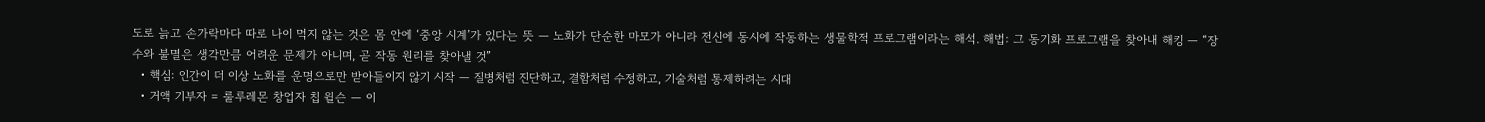도로 늙고 손가락마다 따로 나이 먹지 않는 것은 몸 안에 ‘중앙 시계’가 있다는 뜻 — 노화가 단순한 마모가 아니라 전신에 동시에 작동하는 생물학적 프로그램이라는 해석. 해법: 그 동기화 프로그램을 찾아내 해킹 — “장수와 불멸은 생각만큼 어려운 문제가 아니며, 곧 작동 원리를 찾아낼 것”
  • 핵심: 인간이 더 이상 노화를 운명으로만 받아들이지 않기 시작 — 질병처럼 진단하고, 결함처럼 수정하고, 기술처럼 통제하려는 시대
  • 거액 기부자 = 룰루레몬 창업자 칩 윌슨 — 이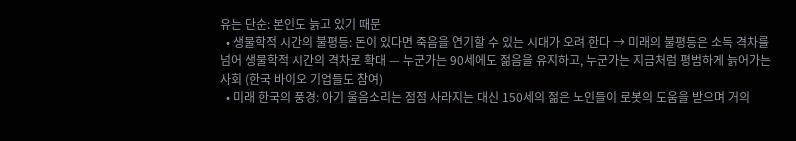유는 단순: 본인도 늙고 있기 때문
  • 생물학적 시간의 불평등: 돈이 있다면 죽음을 연기할 수 있는 시대가 오려 한다 → 미래의 불평등은 소득 격차를 넘어 생물학적 시간의 격차로 확대 — 누군가는 90세에도 젊음을 유지하고, 누군가는 지금처럼 평범하게 늙어가는 사회 (한국 바이오 기업들도 참여)
  • 미래 한국의 풍경: 아기 울음소리는 점점 사라지는 대신 150세의 젊은 노인들이 로봇의 도움을 받으며 거의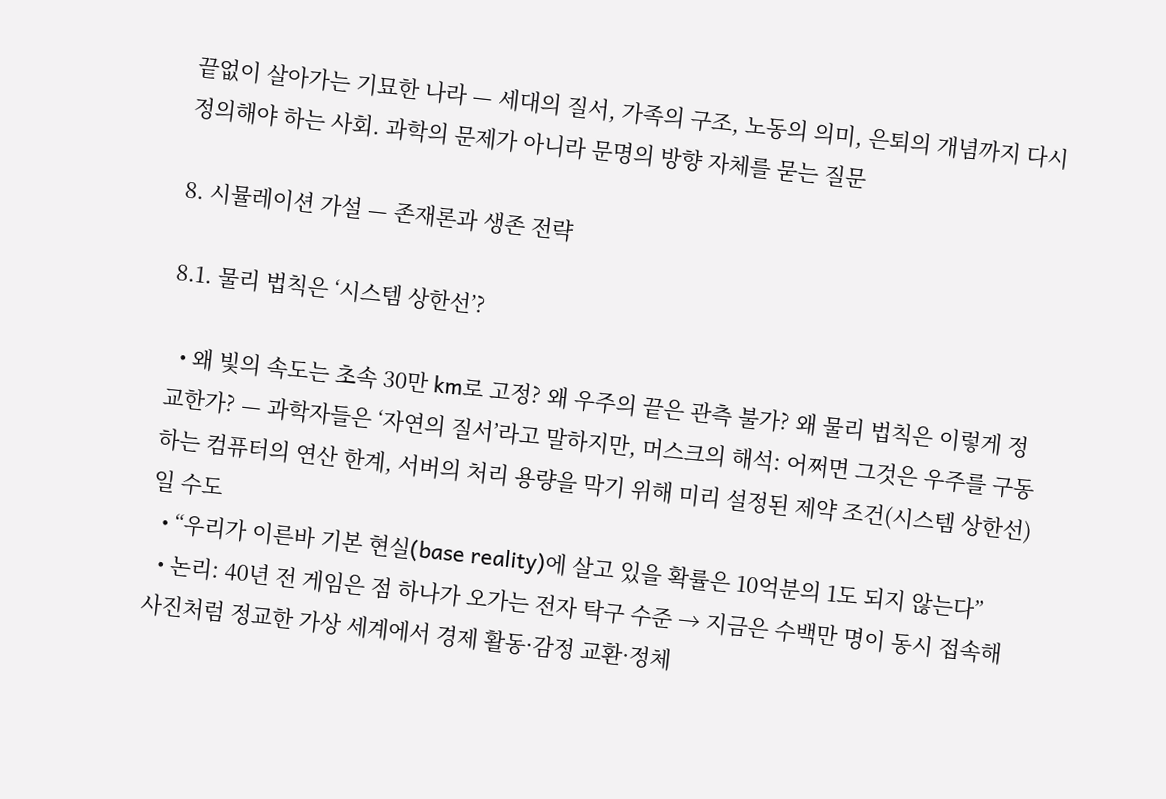끝없이 살아가는 기묘한 나라 — 세대의 질서, 가족의 구조, 노동의 의미, 은퇴의 개념까지 다시 정의해야 하는 사회. 과학의 문제가 아니라 문명의 방향 자체를 묻는 질문

8. 시뮬레이션 가설 — 존재론과 생존 전략

8.1. 물리 법칙은 ‘시스템 상한선’?

  • 왜 빛의 속도는 초속 30만 km로 고정? 왜 우주의 끝은 관측 불가? 왜 물리 법칙은 이렇게 정교한가? — 과학자들은 ‘자연의 질서’라고 말하지만, 머스크의 해석: 어쩌면 그것은 우주를 구동하는 컴퓨터의 연산 한계, 서버의 처리 용량을 막기 위해 미리 설정된 제약 조건(시스템 상한선) 일 수도
  • “우리가 이른바 기본 현실(base reality)에 살고 있을 확률은 10억분의 1도 되지 않는다”
  • 논리: 40년 전 게임은 점 하나가 오가는 전자 탁구 수준 → 지금은 수백만 명이 동시 접속해 사진처럼 정교한 가상 세계에서 경제 활동·감정 교환·정체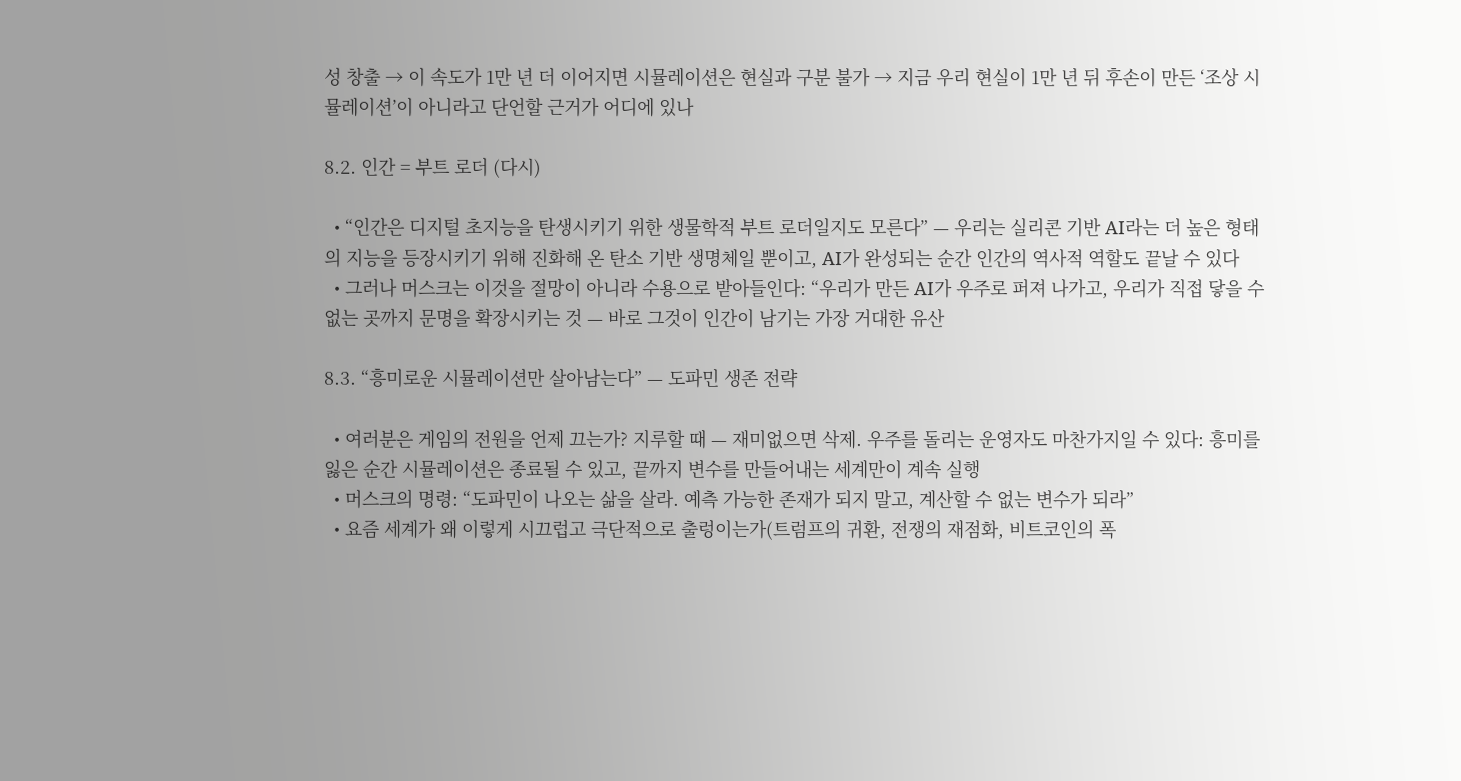성 창출 → 이 속도가 1만 년 더 이어지면 시뮬레이션은 현실과 구분 불가 → 지금 우리 현실이 1만 년 뒤 후손이 만든 ‘조상 시뮬레이션’이 아니라고 단언할 근거가 어디에 있나

8.2. 인간 = 부트 로더 (다시)

  • “인간은 디지털 초지능을 탄생시키기 위한 생물학적 부트 로더일지도 모른다” — 우리는 실리콘 기반 AI라는 더 높은 형태의 지능을 등장시키기 위해 진화해 온 탄소 기반 생명체일 뿐이고, AI가 완성되는 순간 인간의 역사적 역할도 끝날 수 있다
  • 그러나 머스크는 이것을 절망이 아니라 수용으로 받아들인다: “우리가 만든 AI가 우주로 퍼져 나가고, 우리가 직접 닿을 수 없는 곳까지 문명을 확장시키는 것 — 바로 그것이 인간이 남기는 가장 거대한 유산

8.3. “흥미로운 시뮬레이션만 살아남는다” — 도파민 생존 전략

  • 여러분은 게임의 전원을 언제 끄는가? 지루할 때 — 재미없으면 삭제. 우주를 돌리는 운영자도 마찬가지일 수 있다: 흥미를 잃은 순간 시뮬레이션은 종료될 수 있고, 끝까지 변수를 만들어내는 세계만이 계속 실행
  • 머스크의 명령: “도파민이 나오는 삶을 살라. 예측 가능한 존재가 되지 말고, 계산할 수 없는 변수가 되라”
  • 요즘 세계가 왜 이렇게 시끄럽고 극단적으로 출렁이는가(트럼프의 귀환, 전쟁의 재점화, 비트코인의 폭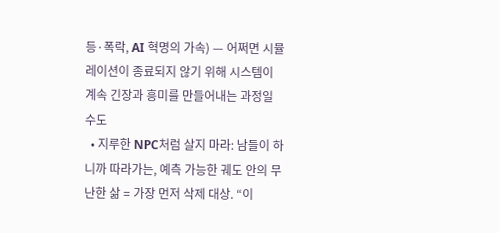등·폭락, AI 혁명의 가속) — 어쩌면 시뮬레이션이 종료되지 않기 위해 시스템이 계속 긴장과 흥미를 만들어내는 과정일 수도
  • 지루한 NPC처럼 살지 마라: 남들이 하니까 따라가는, 예측 가능한 궤도 안의 무난한 삶 = 가장 먼저 삭제 대상. “이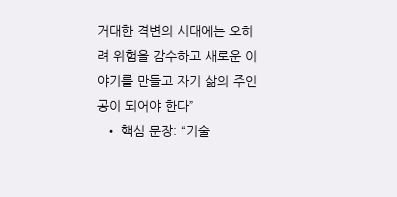거대한 격변의 시대에는 오히려 위험을 감수하고 새로운 이야기를 만들고 자기 삶의 주인공이 되어야 한다”
  • 핵심 문장: “기술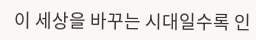이 세상을 바꾸는 시대일수록 인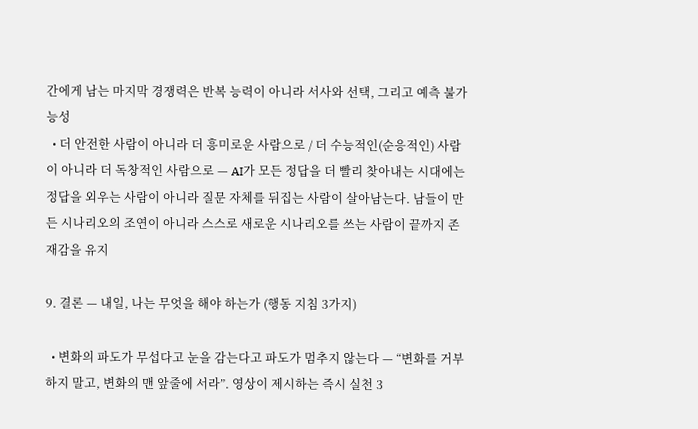간에게 남는 마지막 경쟁력은 반복 능력이 아니라 서사와 선택, 그리고 예측 불가능성
  • 더 안전한 사람이 아니라 더 흥미로운 사람으로 / 더 수능적인(순응적인) 사람이 아니라 더 독창적인 사람으로 — AI가 모든 정답을 더 빨리 찾아내는 시대에는 정답을 외우는 사람이 아니라 질문 자체를 뒤집는 사람이 살아남는다. 남들이 만든 시나리오의 조연이 아니라 스스로 새로운 시나리오를 쓰는 사람이 끝까지 존재감을 유지

9. 결론 — 내일, 나는 무엇을 해야 하는가 (행동 지침 3가지)

  • 변화의 파도가 무섭다고 눈을 감는다고 파도가 멈추지 않는다 — “변화를 거부하지 말고, 변화의 맨 앞줄에 서라”. 영상이 제시하는 즉시 실천 3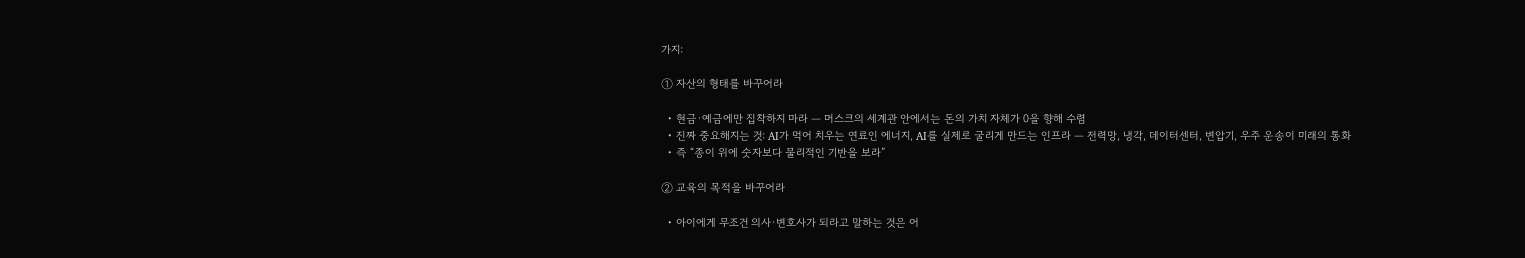가지:

① 자산의 형태를 바꾸어라

  • 현금·예금에만 집착하지 마라 — 머스크의 세계관 안에서는 돈의 가치 자체가 0을 향해 수렴
  • 진짜 중요해지는 것: AI가 먹어 치우는 연료인 에너지, AI를 실제로 굴리게 만드는 인프라 — 전력망, 냉각, 데이터센터, 변압기, 우주 운송이 미래의 통화
  • 즉 “종이 위에 숫자보다 물리적인 기반을 보라”

② 교육의 목적을 바꾸어라

  • 아이에게 무조건 의사·변호사가 되라고 말하는 것은 어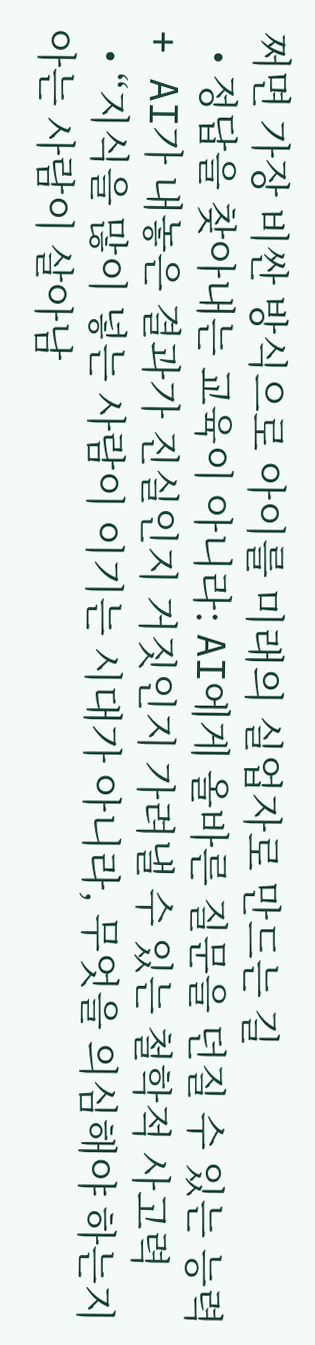쩌면 가장 비싼 방식으로 아이를 미래의 실업자로 만드는 길
  • 정답을 찾아내는 교육이 아니라: AI에게 올바른 질문을 던질 수 있는 능력 + AI가 내놓은 결과가 진실인지 거짓인지 가려낼 수 있는 철학적 사고력
  • “지식을 많이 넣는 사람이 이기는 시대가 아니라, 무엇을 의심해야 하는지 아는 사람이 살아남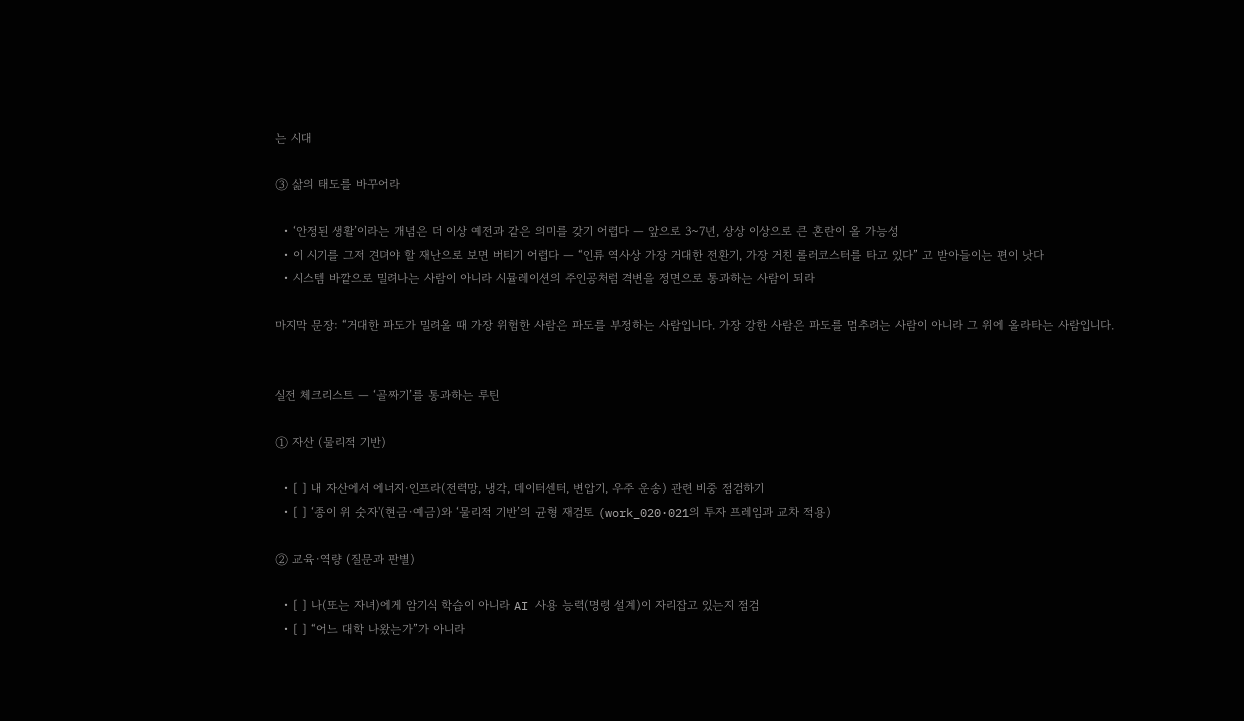는 시대

③ 삶의 태도를 바꾸어라

  • ‘안정된 생활’이라는 개념은 더 이상 예전과 같은 의미를 갖기 어렵다 — 앞으로 3~7년, 상상 이상으로 큰 혼란이 올 가능성
  • 이 시기를 그저 견뎌야 할 재난으로 보면 버티기 어렵다 — “인류 역사상 가장 거대한 전환기, 가장 거친 롤러코스터를 타고 있다” 고 받아들이는 편이 낫다
  • 시스템 바깥으로 밀려나는 사람이 아니라 시뮬레이션의 주인공처럼 격변을 정면으로 통과하는 사람이 되라

마지막 문장: “거대한 파도가 밀려올 때 가장 위험한 사람은 파도를 부정하는 사람입니다. 가장 강한 사람은 파도를 멈추려는 사람이 아니라 그 위에 올라타는 사람입니다.


실전 체크리스트 — ‘골짜기’를 통과하는 루틴

① 자산 (물리적 기반)

  • [ ] 내 자산에서 에너지·인프라(전력망, 냉각, 데이터센터, 변압기, 우주 운송) 관련 비중 점검하기
  • [ ] ‘종이 위 숫자'(현금·예금)와 ‘물리적 기반’의 균형 재검토 (work_020·021의 투자 프레임과 교차 적용)

② 교육·역량 (질문과 판별)

  • [ ] 나(또는 자녀)에게 암기식 학습이 아니라 AI 사용 능력(명령 설계)이 자리잡고 있는지 점검
  • [ ] “어느 대학 나왔는가”가 아니라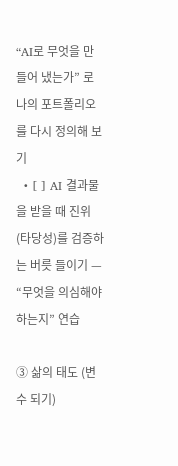“AI로 무엇을 만들어 냈는가” 로 나의 포트폴리오를 다시 정의해 보기
  • [ ] AI 결과물을 받을 때 진위(타당성)를 검증하는 버릇 들이기 — “무엇을 의심해야 하는지” 연습

③ 삶의 태도 (변수 되기)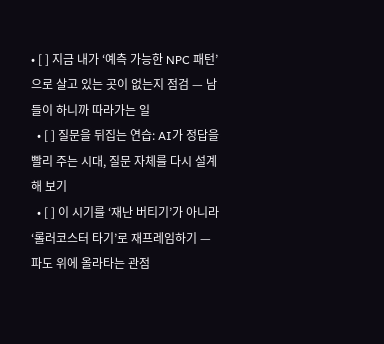• [ ] 지금 내가 ‘예측 가능한 NPC 패턴’으로 살고 있는 곳이 없는지 점검 — 남들이 하니까 따라가는 일
  • [ ] 질문을 뒤집는 연습: AI가 정답을 빨리 주는 시대, 질문 자체를 다시 설계해 보기
  • [ ] 이 시기를 ‘재난 버티기’가 아니라 ‘롤러코스터 타기’로 재프레임하기 — 파도 위에 올라타는 관점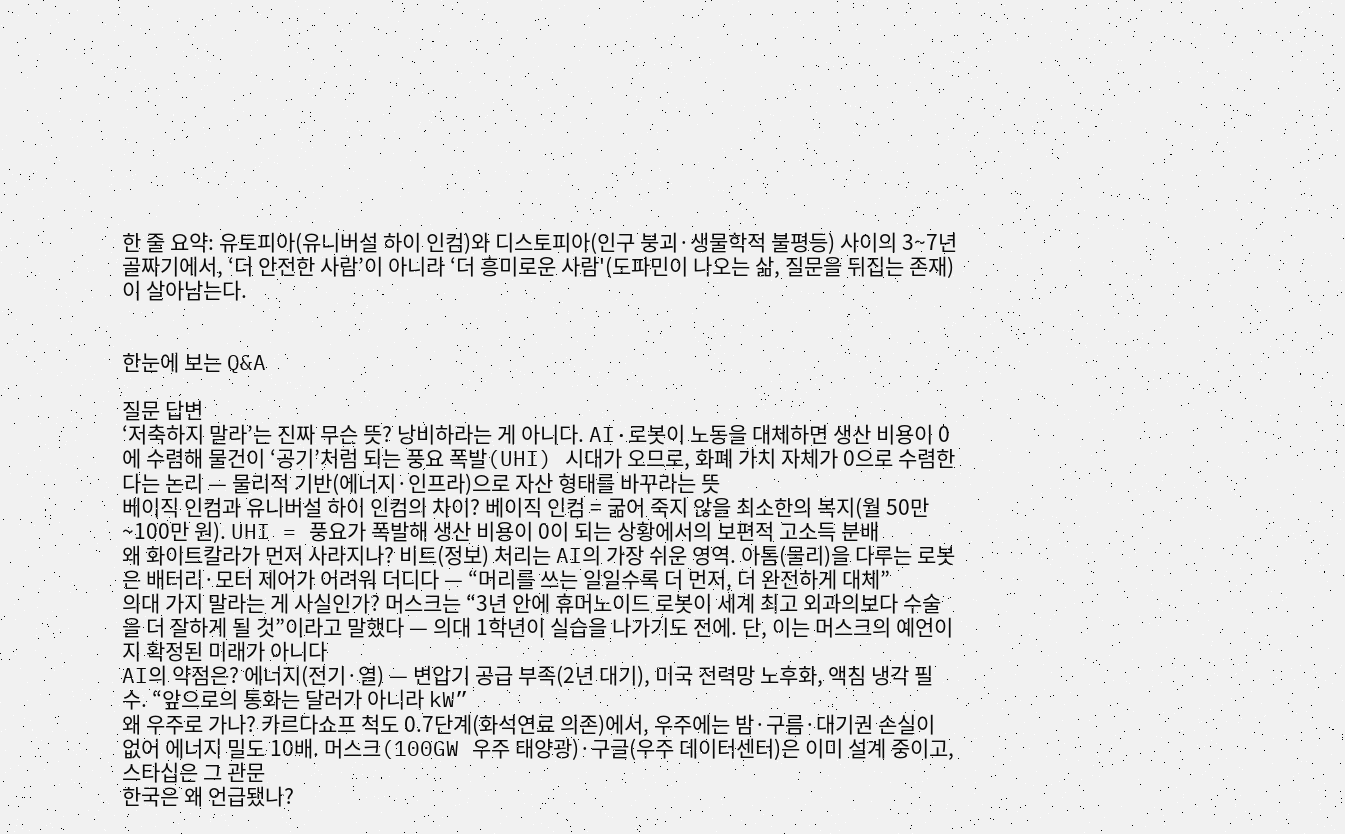한 줄 요약: 유토피아(유니버설 하이 인컴)와 디스토피아(인구 붕괴·생물학적 불평등) 사이의 3~7년 골짜기에서, ‘더 안전한 사람’이 아니라 ‘더 흥미로운 사람'(도파민이 나오는 삶, 질문을 뒤집는 존재)이 살아남는다.


한눈에 보는 Q&A

질문 답변
‘저축하지 말라’는 진짜 무슨 뜻? 낭비하라는 게 아니다. AI·로봇이 노동을 대체하면 생산 비용이 0에 수렴해 물건이 ‘공기’처럼 되는 풍요 폭발(UHI) 시대가 오므로, 화폐 가치 자체가 0으로 수렴한다는 논리 — 물리적 기반(에너지·인프라)으로 자산 형태를 바꾸라는 뜻
베이직 인컴과 유니버설 하이 인컴의 차이? 베이직 인컴 = 굶어 죽지 않을 최소한의 복지(월 50만~100만 원). UHI = 풍요가 폭발해 생산 비용이 0이 되는 상황에서의 보편적 고소득 분배
왜 화이트칼라가 먼저 사라지나? 비트(정보) 처리는 AI의 가장 쉬운 영역. 아톰(물리)을 다루는 로봇은 배터리·모터 제어가 어려워 더디다 — “머리를 쓰는 일일수록 더 먼저, 더 완전하게 대체”
의대 가지 말라는 게 사실인가? 머스크는 “3년 안에 휴머노이드 로봇이 세계 최고 외과의보다 수술을 더 잘하게 될 것”이라고 말했다 — 의대 1학년이 실습을 나가기도 전에. 단, 이는 머스크의 예언이지 확정된 미래가 아니다
AI의 약점은? 에너지(전기·열) — 변압기 공급 부족(2년 대기), 미국 전력망 노후화, 액침 냉각 필수. “앞으로의 통화는 달러가 아니라 kW”
왜 우주로 가나? 카르다쇼프 척도 0.7단계(화석연료 의존)에서, 우주에는 밤·구름·대기권 손실이 없어 에너지 밀도 10배. 머스크(100GW 우주 태양광)·구글(우주 데이터센터)은 이미 설계 중이고, 스타십은 그 관문
한국은 왜 언급됐나?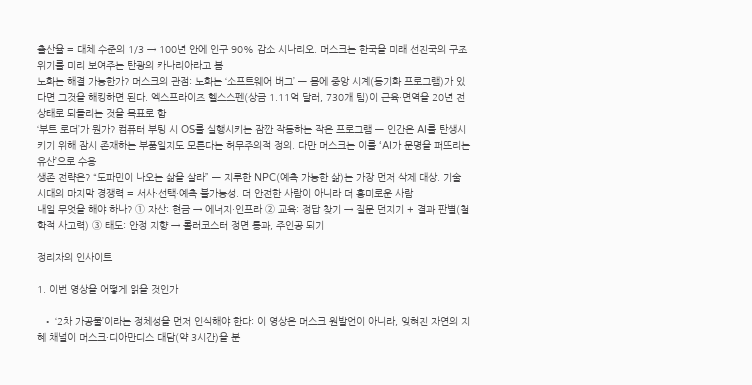출산율 = 대체 수준의 1/3 → 100년 안에 인구 90% 감소 시나리오. 머스크는 한국을 미래 선진국의 구조 위기를 미리 보여주는 탄광의 카나리아라고 봄
노화는 해결 가능한가? 머스크의 관점: 노화는 ‘소프트웨어 버그’ — 몸에 중앙 시계(동기화 프로그램)가 있다면 그것을 해킹하면 된다. 엑스프라이즈 헬스스펜(상금 1.11억 달러, 730개 팀)이 근육·면역을 20년 전 상태로 되돌리는 것을 목표로 함
‘부트 로더’가 뭔가? 컴퓨터 부팅 시 OS를 실행시키는 잠깐 작동하는 작은 프로그램 — 인간은 AI를 탄생시키기 위해 잠시 존재하는 부품일지도 모른다는 허무주의적 정의. 다만 머스크는 이를 ‘AI가 문명을 퍼뜨리는 유산’으로 수용
생존 전략은? “도파민이 나오는 삶을 살라” — 지루한 NPC(예측 가능한 삶)는 가장 먼저 삭제 대상. 기술 시대의 마지막 경쟁력 = 서사·선택·예측 불가능성. 더 안전한 사람이 아니라 더 흥미로운 사람
내일 무엇을 해야 하나? ① 자산: 현금 → 에너지·인프라 ② 교육: 정답 찾기 → 질문 던지기 + 결과 판별(철학적 사고력) ③ 태도: 안정 지향 → 롤러코스터 정면 통과, 주인공 되기

정리자의 인사이트

1. 이번 영상을 어떻게 읽을 것인가

  • ‘2차 가공물’이라는 정체성을 먼저 인식해야 한다: 이 영상은 머스크 원발언이 아니라, 잊혀진 자연의 지혜 채널이 머스크·디아만디스 대담(약 3시간)을 분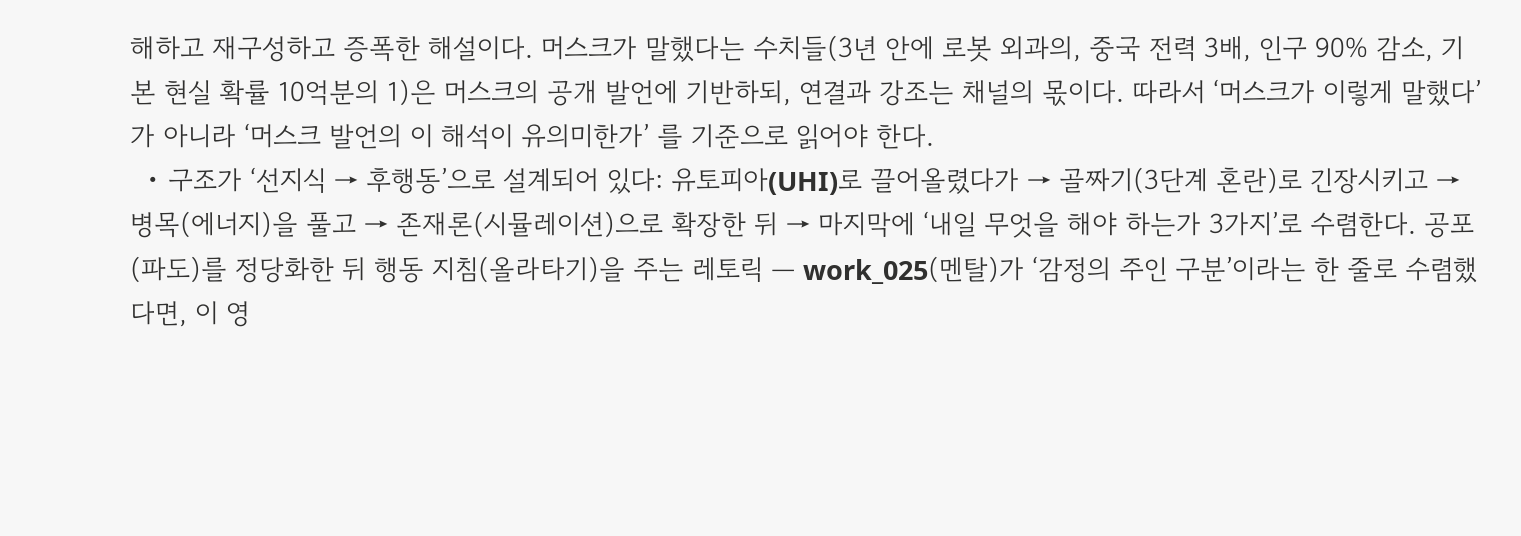해하고 재구성하고 증폭한 해설이다. 머스크가 말했다는 수치들(3년 안에 로봇 외과의, 중국 전력 3배, 인구 90% 감소, 기본 현실 확률 10억분의 1)은 머스크의 공개 발언에 기반하되, 연결과 강조는 채널의 몫이다. 따라서 ‘머스크가 이렇게 말했다’가 아니라 ‘머스크 발언의 이 해석이 유의미한가’ 를 기준으로 읽어야 한다.
  • 구조가 ‘선지식 → 후행동’으로 설계되어 있다: 유토피아(UHI)로 끌어올렸다가 → 골짜기(3단계 혼란)로 긴장시키고 → 병목(에너지)을 풀고 → 존재론(시뮬레이션)으로 확장한 뒤 → 마지막에 ‘내일 무엇을 해야 하는가 3가지’로 수렴한다. 공포(파도)를 정당화한 뒤 행동 지침(올라타기)을 주는 레토릭 — work_025(멘탈)가 ‘감정의 주인 구분’이라는 한 줄로 수렴했다면, 이 영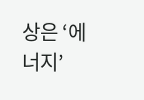상은 ‘에너지’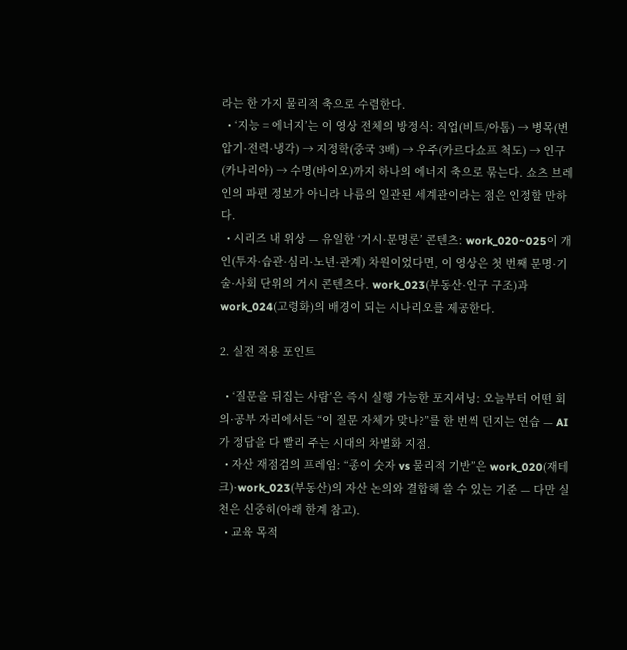라는 한 가지 물리적 축으로 수렴한다.
  • ‘지능 = 에너지’는 이 영상 전체의 방정식: 직업(비트/아톰) → 병목(변압기·전력·냉각) → 지정학(중국 3배) → 우주(카르다쇼프 척도) → 인구(카나리아) → 수명(바이오)까지 하나의 에너지 축으로 묶는다. 쇼츠 브레인의 파편 정보가 아니라 나름의 일관된 세계관이라는 점은 인정할 만하다.
  • 시리즈 내 위상 — 유일한 ‘거시·문명론’ 콘텐츠: work_020~025이 개인(투자·습관·심리·노년·관계) 차원이었다면, 이 영상은 첫 번째 문명·기술·사회 단위의 거시 콘텐츠다. work_023(부동산·인구 구조)과 work_024(고령화)의 배경이 되는 시나리오를 제공한다.

2. 실전 적용 포인트

  • ‘질문을 뒤집는 사람’은 즉시 실행 가능한 포지셔닝: 오늘부터 어떤 회의·공부 자리에서든 “이 질문 자체가 맞나?”를 한 번씩 던지는 연습 — AI가 정답을 다 빨리 주는 시대의 차별화 지점.
  • 자산 재점검의 프레임: “종이 숫자 vs 물리적 기반”은 work_020(재테크)·work_023(부동산)의 자산 논의와 결합해 쓸 수 있는 기준 — 다만 실천은 신중히(아래 한계 참고).
  • 교육 목적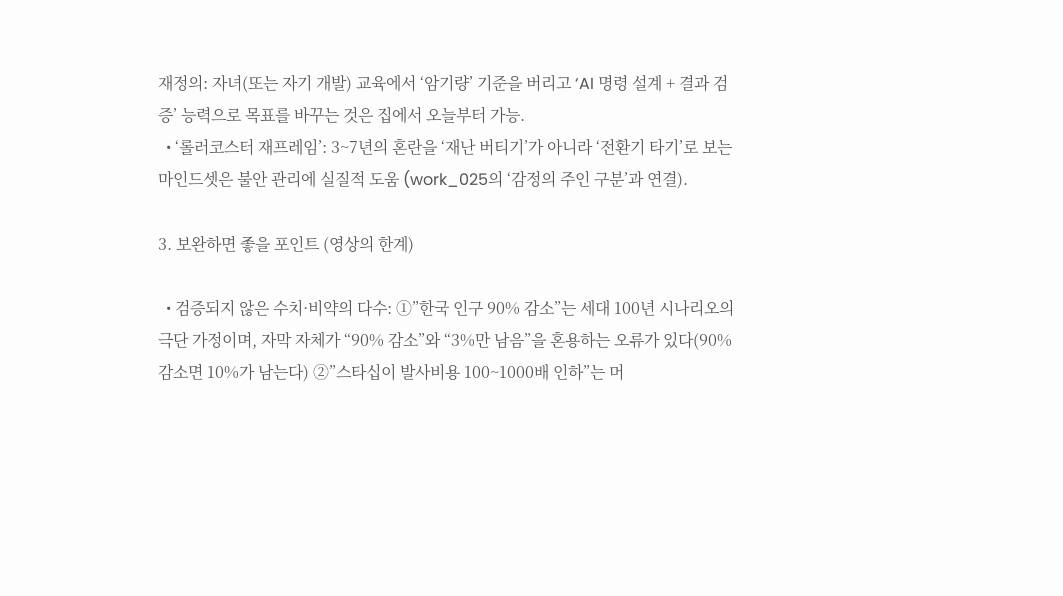재정의: 자녀(또는 자기 개발) 교육에서 ‘암기량’ 기준을 버리고 ‘AI 명령 설계 + 결과 검증’ 능력으로 목표를 바꾸는 것은 집에서 오늘부터 가능.
  • ‘롤러코스터 재프레임’: 3~7년의 혼란을 ‘재난 버티기’가 아니라 ‘전환기 타기’로 보는 마인드셋은 불안 관리에 실질적 도움 (work_025의 ‘감정의 주인 구분’과 연결).

3. 보완하면 좋을 포인트 (영상의 한계)

  • 검증되지 않은 수치·비약의 다수: ①”한국 인구 90% 감소”는 세대 100년 시나리오의 극단 가정이며, 자막 자체가 “90% 감소”와 “3%만 남음”을 혼용하는 오류가 있다(90% 감소면 10%가 남는다) ②”스타십이 발사비용 100~1000배 인하”는 머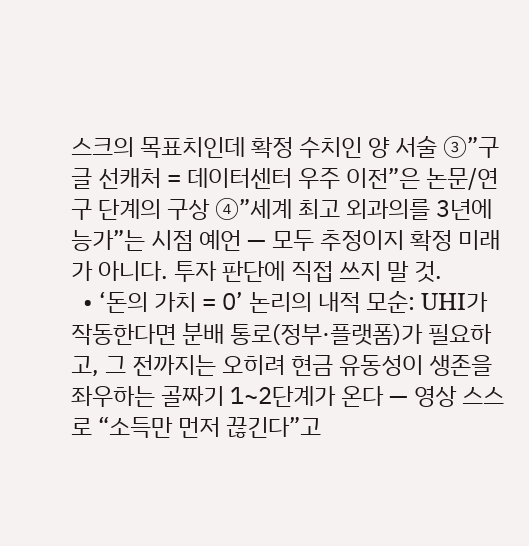스크의 목표치인데 확정 수치인 양 서술 ③”구글 선캐처 = 데이터센터 우주 이전”은 논문/연구 단계의 구상 ④”세계 최고 외과의를 3년에 능가”는 시점 예언 — 모두 추정이지 확정 미래가 아니다. 투자 판단에 직접 쓰지 말 것.
  • ‘돈의 가치 = 0’ 논리의 내적 모순: UHI가 작동한다면 분배 통로(정부·플랫폼)가 필요하고, 그 전까지는 오히려 현금 유동성이 생존을 좌우하는 골짜기 1~2단계가 온다 — 영상 스스로 “소득만 먼저 끊긴다”고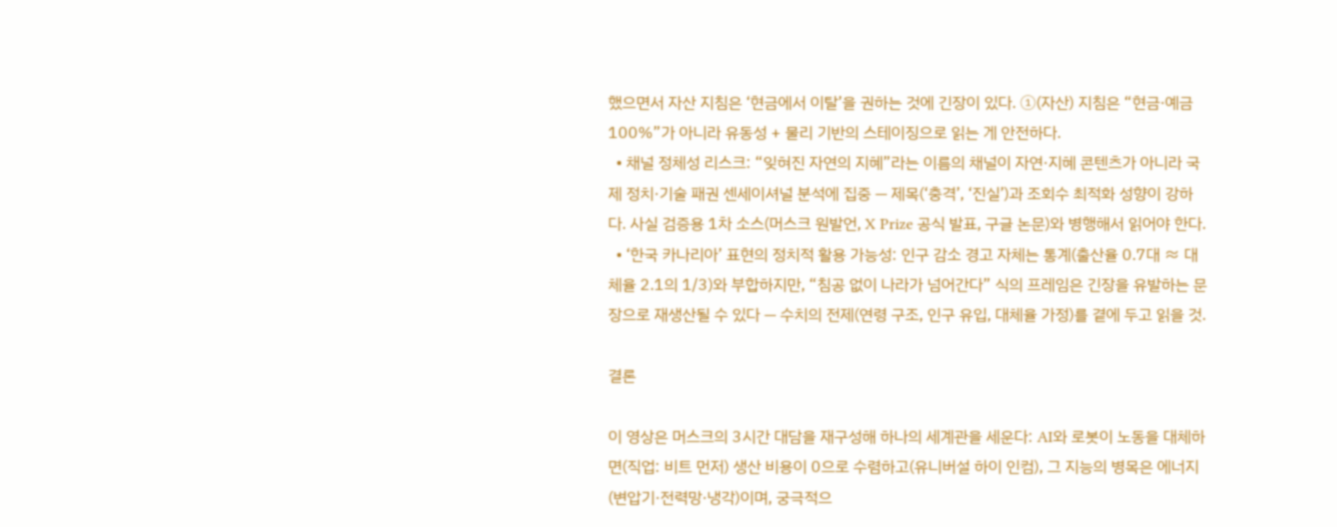했으면서 자산 지침은 ‘현금에서 이탈’을 권하는 것에 긴장이 있다. ①(자산) 지침은 “현금·예금 100%”가 아니라 유동성 + 물리 기반의 스테이징으로 읽는 게 안전하다.
  • 채널 정체성 리스크: “잊혀진 자연의 지혜”라는 이름의 채널이 자연·지혜 콘텐츠가 아니라 국제 정치·기술 패권 센세이셔널 분석에 집중 — 제목(‘충격’, ‘진실’)과 조회수 최적화 성향이 강하다. 사실 검증용 1차 소스(머스크 원발언, X Prize 공식 발표, 구글 논문)와 병행해서 읽어야 한다.
  • ‘한국 카나리아’ 표현의 정치적 활용 가능성: 인구 감소 경고 자체는 통계(출산율 0.7대 ≈ 대체율 2.1의 1/3)와 부합하지만, “침공 없이 나라가 넘어간다” 식의 프레임은 긴장을 유발하는 문장으로 재생산될 수 있다 — 수치의 전제(연령 구조, 인구 유입, 대체율 가정)를 곁에 두고 읽을 것.

결론

이 영상은 머스크의 3시간 대담을 재구성해 하나의 세계관을 세운다: AI와 로봇이 노동을 대체하면(직업: 비트 먼저) 생산 비용이 0으로 수렴하고(유니버설 하이 인컴), 그 지능의 병목은 에너지(변압기·전력망·냉각)이며, 궁극적으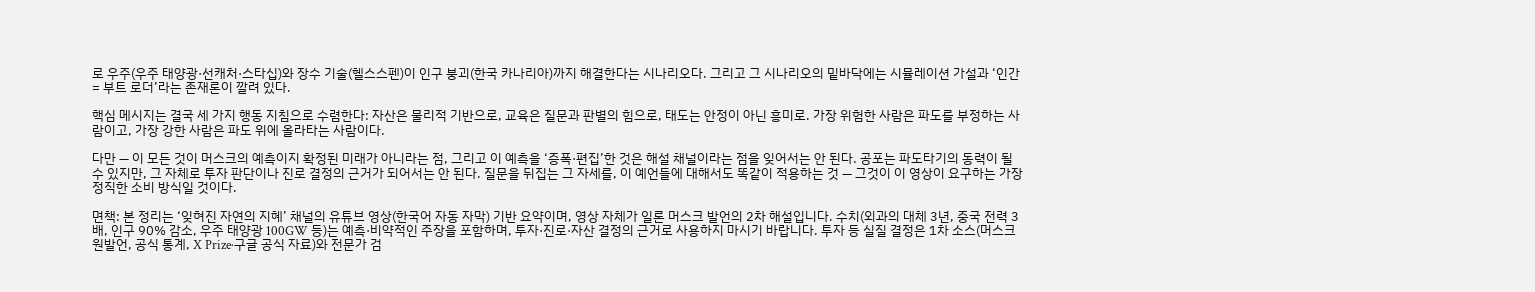로 우주(우주 태양광·선캐처·스타십)와 장수 기술(헬스스펜)이 인구 붕괴(한국 카나리아)까지 해결한다는 시나리오다. 그리고 그 시나리오의 밑바닥에는 시뮬레이션 가설과 ‘인간 = 부트 로더’라는 존재론이 깔려 있다.

핵심 메시지는 결국 세 가지 행동 지침으로 수렴한다: 자산은 물리적 기반으로, 교육은 질문과 판별의 힘으로, 태도는 안정이 아닌 흥미로. 가장 위험한 사람은 파도를 부정하는 사람이고, 가장 강한 사람은 파도 위에 올라타는 사람이다.

다만 — 이 모든 것이 머스크의 예측이지 확정된 미래가 아니라는 점, 그리고 이 예측을 ‘증폭·편집’한 것은 해설 채널이라는 점을 잊어서는 안 된다. 공포는 파도타기의 동력이 될 수 있지만, 그 자체로 투자 판단이나 진로 결정의 근거가 되어서는 안 된다. 질문을 뒤집는 그 자세를, 이 예언들에 대해서도 똑같이 적용하는 것 — 그것이 이 영상이 요구하는 가장 정직한 소비 방식일 것이다.

면책: 본 정리는 ‘잊혀진 자연의 지혜’ 채널의 유튜브 영상(한국어 자동 자막) 기반 요약이며, 영상 자체가 일론 머스크 발언의 2차 해설입니다. 수치(외과의 대체 3년, 중국 전력 3배, 인구 90% 감소, 우주 태양광 100GW 등)는 예측·비약적인 주장을 포함하며, 투자·진로·자산 결정의 근거로 사용하지 마시기 바랍니다. 투자 등 실질 결정은 1차 소스(머스크 원발언, 공식 통계, X Prize·구글 공식 자료)와 전문가 검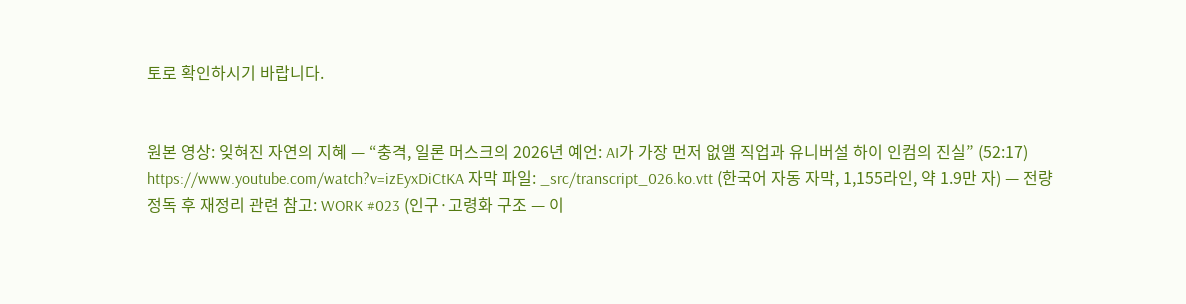토로 확인하시기 바랍니다.


원본 영상: 잊혀진 자연의 지혜 — “충격, 일론 머스크의 2026년 예언: AI가 가장 먼저 없앨 직업과 유니버설 하이 인컴의 진실” (52:17) https://www.youtube.com/watch?v=izEyxDiCtKA 자막 파일: _src/transcript_026.ko.vtt (한국어 자동 자막, 1,155라인, 약 1.9만 자) — 전량 정독 후 재정리 관련 참고: WORK #023 (인구·고령화 구조 — 이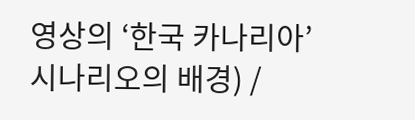영상의 ‘한국 카나리아’ 시나리오의 배경) /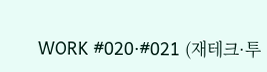WORK #020·#021 (재테크·투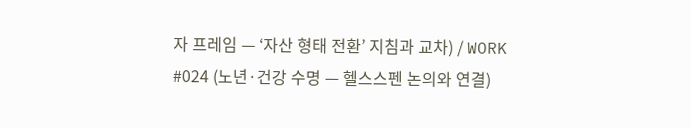자 프레임 — ‘자산 형태 전환’ 지침과 교차) / WORK #024 (노년·건강 수명 — 헬스스펜 논의와 연결)